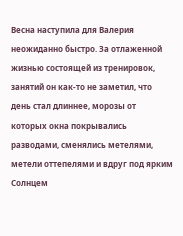Весна наступила для Валерия неожиданно быстро. За отлаженной жизнью состоящей из тренировок, занятий он как‑то не заметил, что день стал длиннее, морозы от которых окна покрывались разводами, сменялись метелями, метели оттепелями и вдруг под ярким Солнцем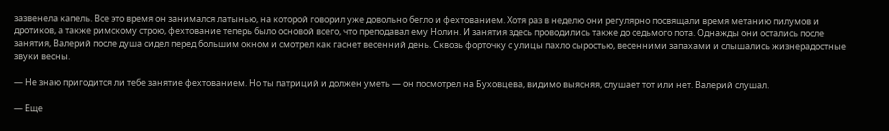зазвенела капель. Все это время он занимался латынью, на которой говорил уже довольно бегло и фехтованием. Хотя раз в неделю они регулярно посвящали время метанию пилумов и дротиков, а также римскому строю, фехтование теперь было основой всего, что преподавал ему Нолин. И занятия здесь проводились также до седьмого пота. Однажды они остались после занятия, Валерий после душа сидел перед большим окном и смотрел как гаснет весенний день. Сквозь форточку с улицы пахло сыростью, весенними запахами и слышались жизнерадостные звуки весны.

— Не знаю пригодится ли тебе занятие фехтованием. Но ты патриций и должен уметь — он посмотрел на Буховцева, видимо выясняя, слушает тот или нет. Валерий слушал.

— Еще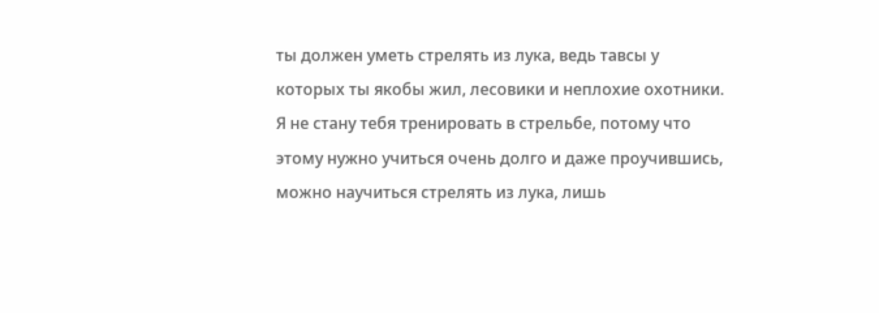ты должен уметь стрелять из лука, ведь тавсы у которых ты якобы жил, лесовики и неплохие охотники. Я не стану тебя тренировать в стрельбе, потому что этому нужно учиться очень долго и даже проучившись, можно научиться стрелять из лука, лишь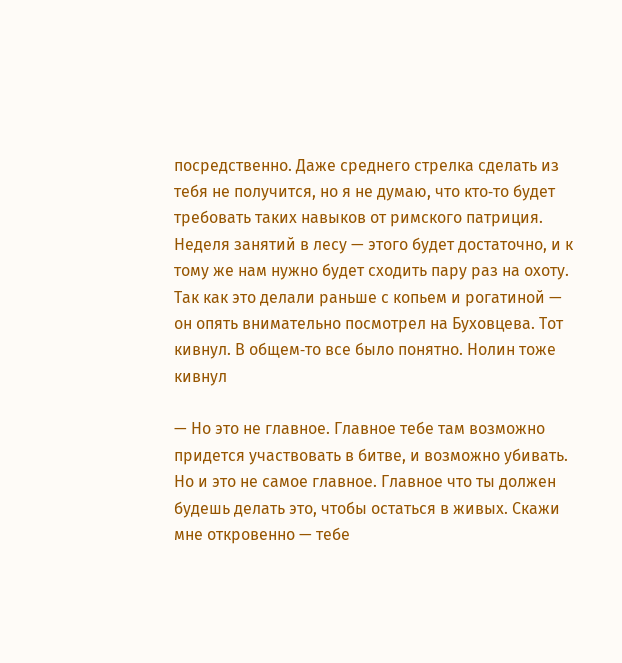посредственно. Даже среднего стрелка сделать из тебя не получится, но я не думаю, что кто‑то будет требовать таких навыков от римского патриция. Неделя занятий в лесу — этого будет достаточно, и к тому же нам нужно будет сходить пару раз на охоту. Так как это делали раньше с копьем и рогатиной — он опять внимательно посмотрел на Буховцева. Тот кивнул. В общем‑то все было понятно. Нолин тоже кивнул

— Но это не главное. Главное тебе там возможно придется участвовать в битве, и возможно убивать. Но и это не самое главное. Главное что ты должен будешь делать это, чтобы остаться в живых. Скажи мне откровенно — тебе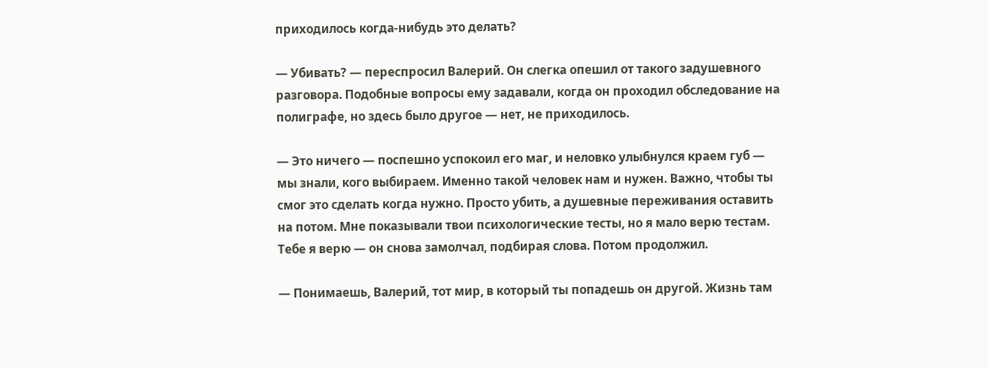приходилось когда‑нибудь это делать?

— Убивать? — переспросил Валерий. Он слегка опешил от такого задушевного разговора. Подобные вопросы ему задавали, когда он проходил обследование на полиграфе, но здесь было другое — нет, не приходилось.

— Это ничего — поспешно успокоил его маг, и неловко улыбнулся краем губ — мы знали, кого выбираем. Именно такой человек нам и нужен. Важно, чтобы ты смог это сделать когда нужно. Просто убить, а душевные переживания оставить на потом. Мне показывали твои психологические тесты, но я мало верю тестам. Тебе я верю — он снова замолчал, подбирая слова. Потом продолжил.

— Понимаешь, Валерий, тот мир, в который ты попадешь он другой. Жизнь там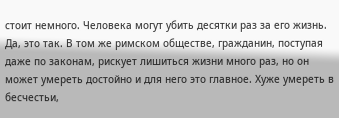стоит немного. Человека могут убить десятки раз за его жизнь. Да, это так. В том же римском обществе, гражданин, поступая даже по законам, рискует лишиться жизни много раз, но он может умереть достойно и для него это главное. Хуже умереть в бесчестьи,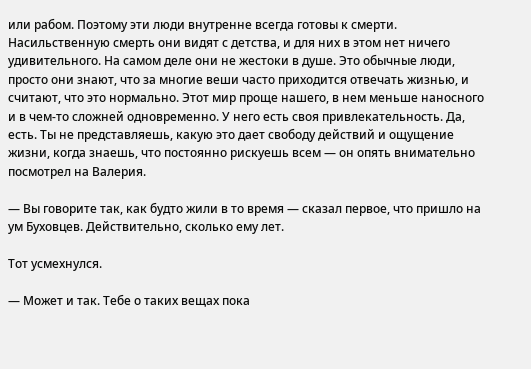или рабом. Поэтому эти люди внутренне всегда готовы к смерти. Насильственную смерть они видят с детства, и для них в этом нет ничего удивительного. На самом деле они не жестоки в душе. Это обычные люди, просто они знают, что за многие веши часто приходится отвечать жизнью, и считают, что это нормально. Этот мир проще нашего, в нем меньше наносного и в чем‑то сложней одновременно. У него есть своя привлекательность. Да, есть. Ты не представляешь, какую это дает свободу действий и ощущение жизни, когда знаешь, что постоянно рискуешь всем — он опять внимательно посмотрел на Валерия.

— Вы говорите так, как будто жили в то время — сказал первое, что пришло на ум Буховцев. Действительно, сколько ему лет.

Тот усмехнулся.

— Может и так. Тебе о таких вещах пока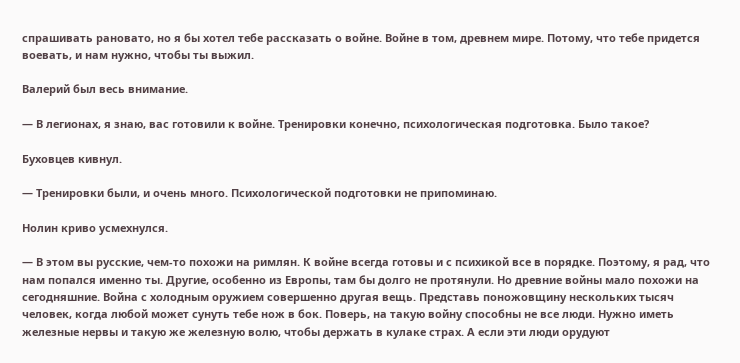спрашивать рановато, но я бы хотел тебе рассказать о войне. Войне в том, древнем мире. Потому, что тебе придется воевать, и нам нужно, чтобы ты выжил.

Валерий был весь внимание.

— В легионах, я знаю, вас готовили к войне. Тренировки конечно, психологическая подготовка. Было такое?

Буховцев кивнул.

— Тренировки были, и очень много. Психологической подготовки не припоминаю.

Нолин криво усмехнулся.

— В этом вы русские, чем‑то похожи на римлян. К войне всегда готовы и с психикой все в порядке. Поэтому, я рад, что нам попался именно ты. Другие, особенно из Европы, там бы долго не протянули. Но древние войны мало похожи на сегодняшние. Война с холодным оружием совершенно другая вещь. Представь поножовщину нескольких тысяч человек, когда любой может сунуть тебе нож в бок. Поверь, на такую войну способны не все люди. Нужно иметь железные нервы и такую же железную волю, чтобы держать в кулаке страх. А если эти люди орудуют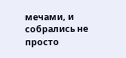мечами, и собрались не просто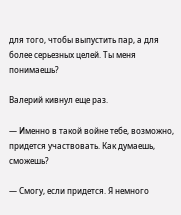для того, чтобы выпустить пар, а для более серьезных целей. Ты меня понимаешь?

Валерий кивнул еще раз.

— Именно в такой войне тебе, возможно, придется участвовать. Как думаешь, сможешь?

— Смогу, если придется. Я немного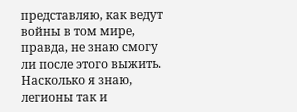представляю, как ведут войны в том мире, правда, не знаю смогу ли после этого выжить. Насколько я знаю, легионы так и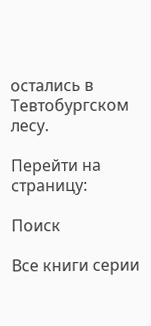остались в Тевтобургском лесу.

Перейти на страницу:

Поиск

Все книги серии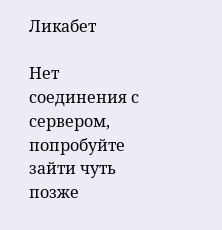Ликабет

Нет соединения с сервером, попробуйте зайти чуть позже